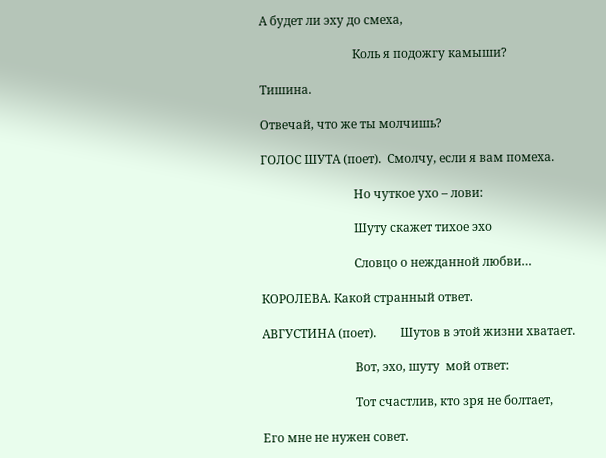А будет ли эху до смеха,

                               Коль я подожгу камыши?

Тишина.

Отвечай, что же ты молчишь?

ГОЛОС ШУТА (поет).  Смолчу, если я вам помеха.

                               Но чуткое ухо – лови:

                               Шуту скажет тихое эхо

                               Словцо о нежданной любви…

КОРОЛЕВА. Какой странный ответ.

АВГУСТИНА (поет).        Шутов в этой жизни хватает.

                               Вот, эхо, шуту  мой ответ:

                               Тот счастлив, кто зря не болтает,

Его мне не нужен совет.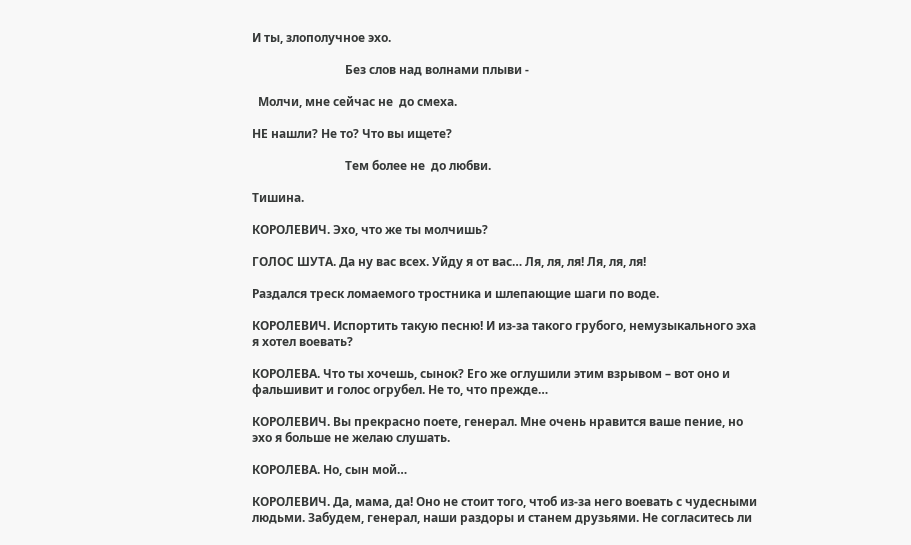И ты, злополучное эхо.

                               Без слов над волнами плыви -

  Молчи, мне сейчас не  до смеха.

НЕ нашли? Не то? Что вы ищете?

                               Тем более не  до любви.

Тишина.

КОРОЛЕВИЧ. Эхо, что же ты молчишь?

ГОЛОС ШУТА. Да ну вас всех. Уйду я от вас… Ля, ля, ля! Ля, ля, ля!

Раздался треск ломаемого тростника и шлепающие шаги по воде.

КОРОЛЕВИЧ. Испортить такую песню! И из-за такого грубого, немузыкального эха я хотел воевать?

КОРОЛЕВА. Что ты хочешь, сынок? Его же оглушили этим взрывом – вот оно и фальшивит и голос огрубел. Не то, что прежде…

КОРОЛЕВИЧ. Вы прекрасно поете, генерал. Мне очень нравится ваше пение, но эхо я больше не желаю слушать.

КОРОЛЕВА. Но, сын мой…

КОРОЛЕВИЧ. Да, мама, да! Оно не стоит того, чтоб из-за него воевать с чудесными людьми. Забудем, генерал, наши раздоры и станем друзьями. Не согласитесь ли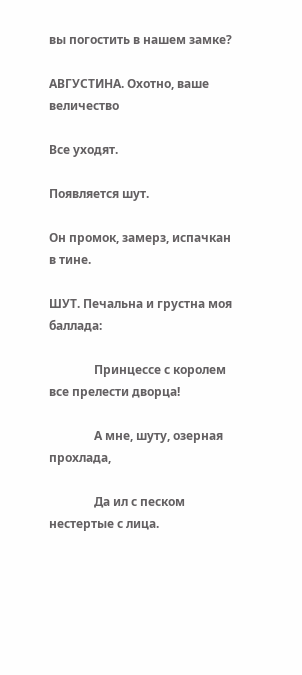вы погостить в нашем замке?

АВГУСТИНА. Охотно, ваше величество

Все уходят.

Появляется шут.

Он промок, замерз, испачкан в тине.

ШУТ. Печальна и грустна моя баллада:

               Принцессе с королем все прелести дворца!

               А мне, шуту, озерная прохлада,

               Да ил с песком нестертые с лица.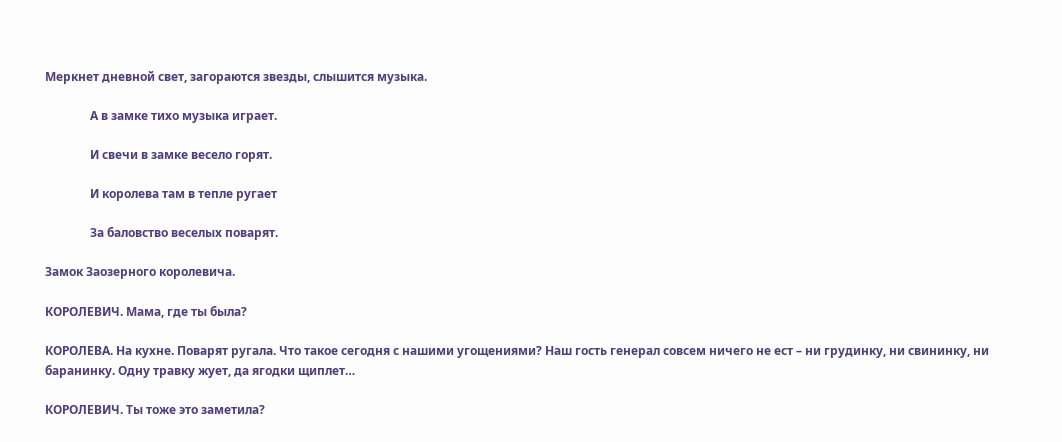Меркнет дневной свет, загораются звезды, слышится музыка.

               А в замке тихо музыка играет.

               И свечи в замке весело горят.

               И королева там в тепле ругает

               За баловство веселых поварят.

Замок Заозерного королевича.

КОРОЛЕВИЧ. Мама, где ты была?

КОРОЛЕВА. На кухне. Поварят ругала. Что такое сегодня с нашими угощениями? Наш гость генерал совсем ничего не ест – ни грудинку, ни свининку, ни баранинку. Одну травку жует, да ягодки щиплет…

КОРОЛЕВИЧ. Ты тоже это заметила?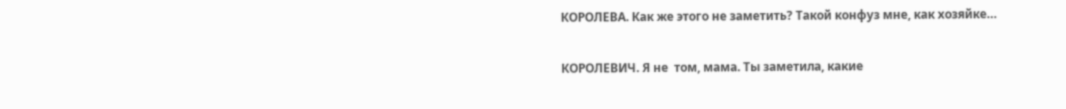КОРОЛЕВА. Как же этого не заметить? Такой конфуз мне, как хозяйке…

КОРОЛЕВИЧ. Я не  том, мама. Ты заметила, какие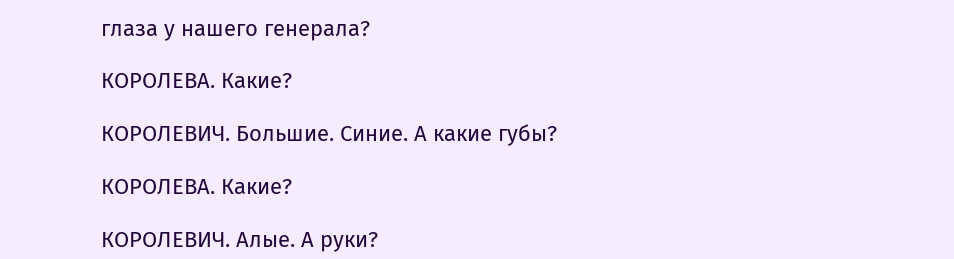глаза у нашего генерала?

КОРОЛЕВА. Какие?

КОРОЛЕВИЧ. Большие. Синие. А какие губы?

КОРОЛЕВА. Какие?

КОРОЛЕВИЧ. Алые. А руки?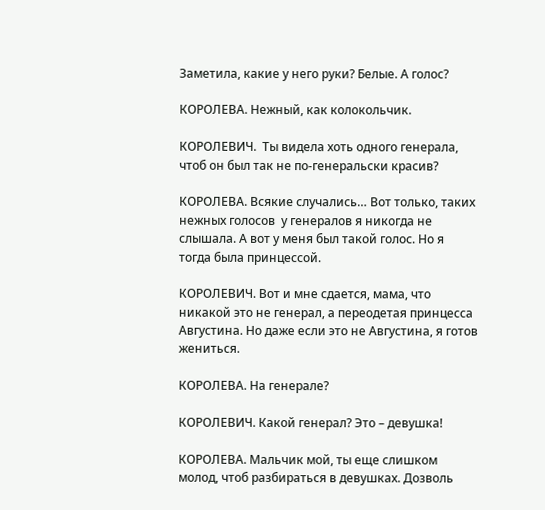Заметила, какие у него руки? Белые. А голос?

КОРОЛЕВА. Нежный, как колокольчик.

КОРОЛЕВИЧ.  Ты видела хоть одного генерала, чтоб он был так не по-генеральски красив?

КОРОЛЕВА. Всякие случались… Вот только, таких нежных голосов  у генералов я никогда не слышала. А вот у меня был такой голос. Но я тогда была принцессой.

КОРОЛЕВИЧ. Вот и мне сдается, мама, что никакой это не генерал, а переодетая принцесса Августина. Но даже если это не Августина, я готов жениться.

КОРОЛЕВА. На генерале?

КОРОЛЕВИЧ. Какой генерал? Это – девушка!

КОРОЛЕВА. Мальчик мой, ты еще слишком молод, чтоб разбираться в девушках. Дозволь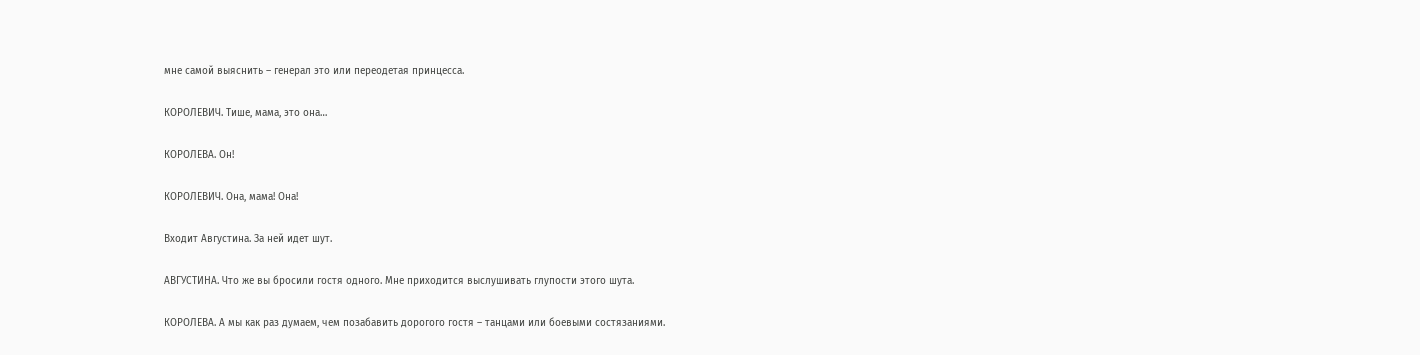мне самой выяснить – генерал это или переодетая принцесса.

КОРОЛЕВИЧ. Тише, мама, это она…

КОРОЛЕВА. Он!

КОРОЛЕВИЧ. Она, мама! Она!

Входит Августина. За ней идет шут.

АВГУСТИНА. Что же вы бросили гостя одного. Мне приходится выслушивать глупости этого шута.

КОРОЛЕВА. А мы как раз думаем, чем позабавить дорогого гостя – танцами или боевыми состязаниями.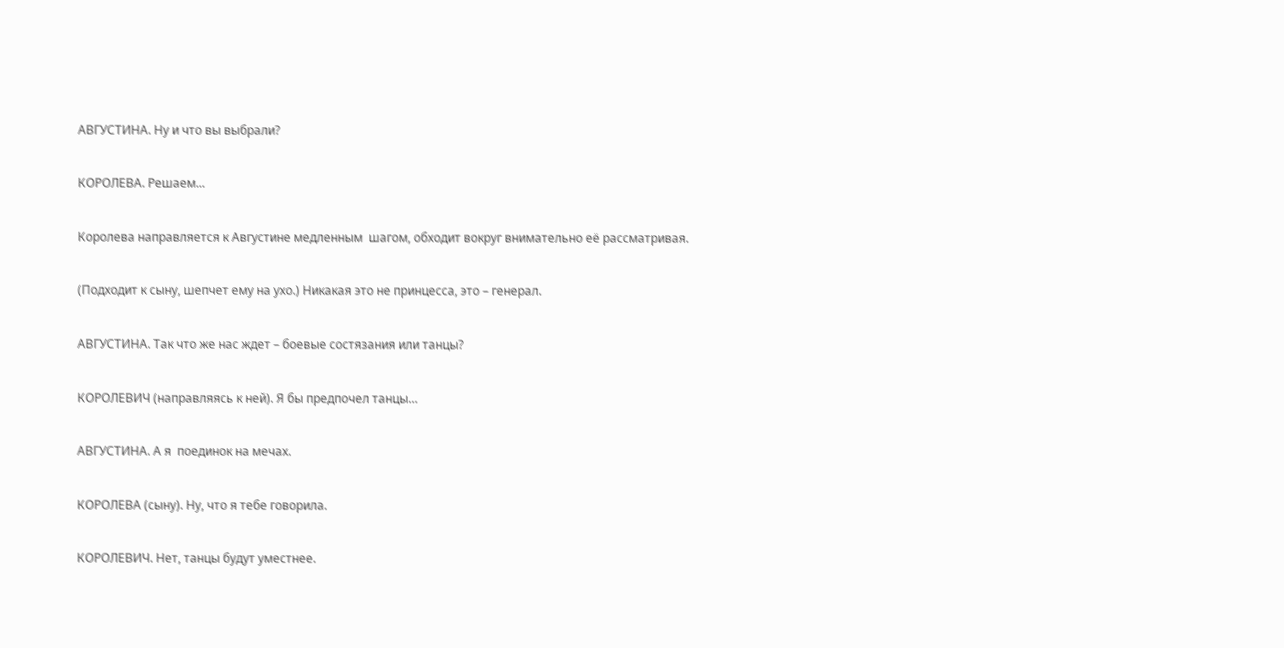АВГУСТИНА. Ну и что вы выбрали?

КОРОЛЕВА. Решаем...

Королева направляется к Августине медленным  шагом, обходит вокруг внимательно её рассматривая.

(Подходит к сыну, шепчет ему на ухо.) Никакая это не принцесса, это – генерал.

АВГУСТИНА. Так что же нас ждет – боевые состязания или танцы?

КОРОЛЕВИЧ (направляясь к ней). Я бы предпочел танцы…

АВГУСТИНА. А я  поединок на мечах.

КОРОЛЕВА (сыну). Ну, что я тебе говорила.

КОРОЛЕВИЧ. Нет, танцы будут уместнее.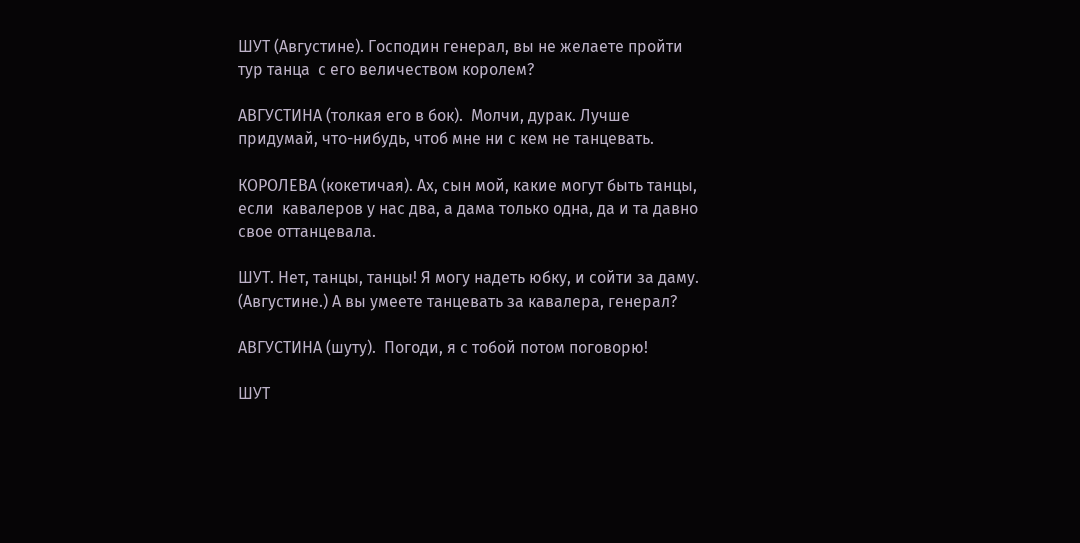ШУТ (Августине). Господин генерал, вы не желаете пройти тур танца  с его величеством королем?

АВГУСТИНА (толкая его в бок).  Молчи, дурак. Лучше придумай, что-нибудь, чтоб мне ни с кем не танцевать.

КОРОЛЕВА (кокетичая). Ах, сын мой, какие могут быть танцы, если  кавалеров у нас два, а дама только одна, да и та давно свое оттанцевала.

ШУТ. Нет, танцы, танцы! Я могу надеть юбку, и сойти за даму. (Августине.) А вы умеете танцевать за кавалера, генерал?

АВГУСТИНА (шуту).  Погоди, я с тобой потом поговорю!

ШУТ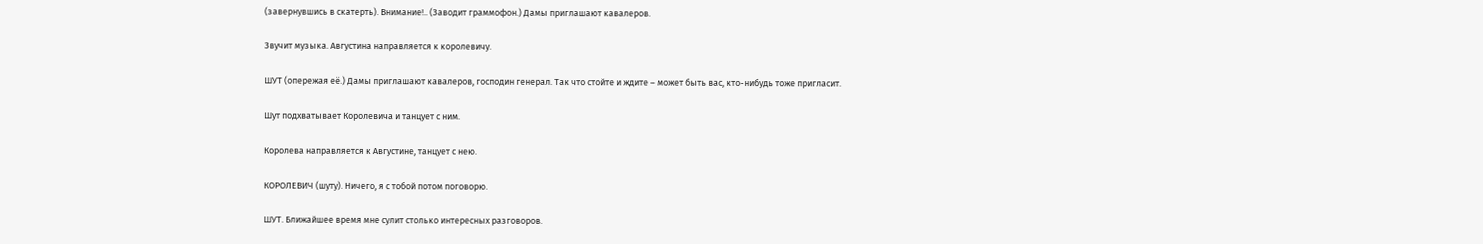(завернувшись в скатерть). Внимание!.. (Заводит граммофон.) Дамы приглашают кавалеров.

Звучит музыка. Августина направляется к королевичу.

ШУТ (опережая её.) Дамы приглашают кавалеров, господин генерал. Так что стойте и ждите – может быть вас, кто-нибудь тоже пригласит.

Шут подхватывает Королевича и танцует с ним.

Королева направляется к Августине, танцует с нею.

КОРОЛЕВИЧ (шуту). Ничего, я с тобой потом поговорю.

ШУТ. Ближайшее время мне сулит столько интересных разговоров.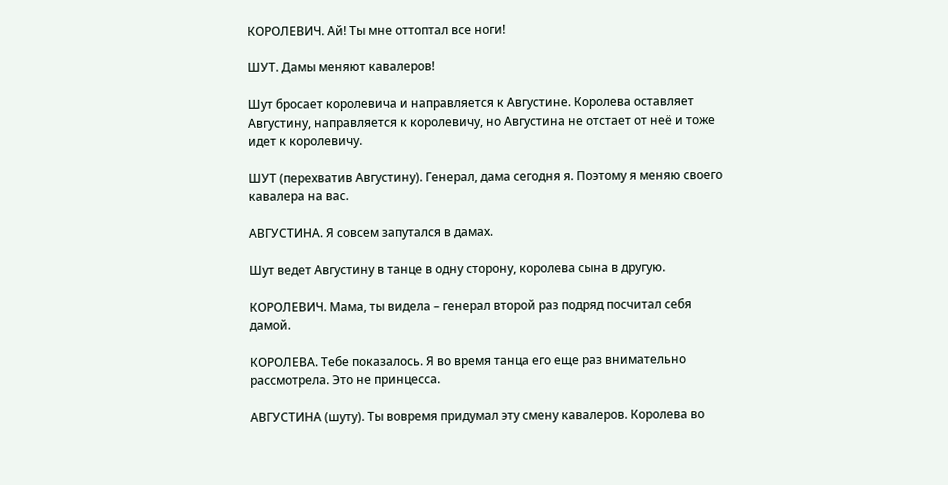КОРОЛЕВИЧ. Ай! Ты мне оттоптал все ноги!

ШУТ. Дамы меняют кавалеров!

Шут бросает королевича и направляется к Августине. Королева оставляет Августину, направляется к королевичу, но Августина не отстает от неё и тоже идет к королевичу.

ШУТ (перехватив Августину). Генерал, дама сегодня я. Поэтому я меняю своего кавалера на вас.

АВГУСТИНА. Я совсем запутался в дамах.

Шут ведет Августину в танце в одну сторону, королева сына в другую.

КОРОЛЕВИЧ. Мама, ты видела – генерал второй раз подряд посчитал себя дамой.

КОРОЛЕВА. Тебе показалось. Я во время танца его еще раз внимательно рассмотрела. Это не принцесса.

АВГУСТИНА (шуту). Ты вовремя придумал эту смену кавалеров. Королева во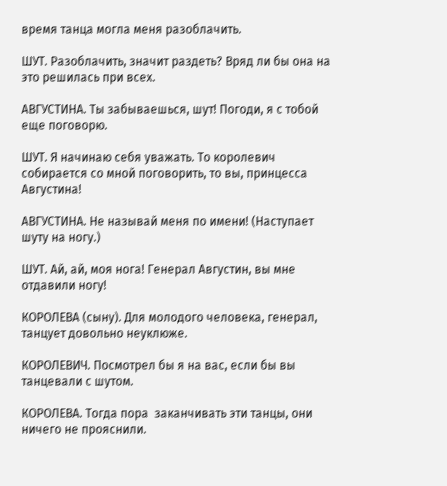время танца могла меня разоблачить.

ШУТ. Разоблачить, значит раздеть? Вряд ли бы она на это решилась при всех.

АВГУСТИНА. Ты забываешься, шут! Погоди, я с тобой еще поговорю.

ШУТ. Я начинаю себя уважать. То королевич собирается со мной поговорить, то вы, принцесса Августина!

АВГУСТИНА. Не называй меня по имени! (Наступает шуту на ногу.)

ШУТ. Ай, ай, моя нога! Генерал Августин, вы мне отдавили ногу!

КОРОЛЕВА (сыну). Для молодого человека, генерал, танцует довольно неуклюже.

КОРОЛЕВИЧ. Посмотрел бы я на вас, если бы вы танцевали с шутом.

КОРОЛЕВА. Тогда пора  заканчивать эти танцы, они ничего не прояснили.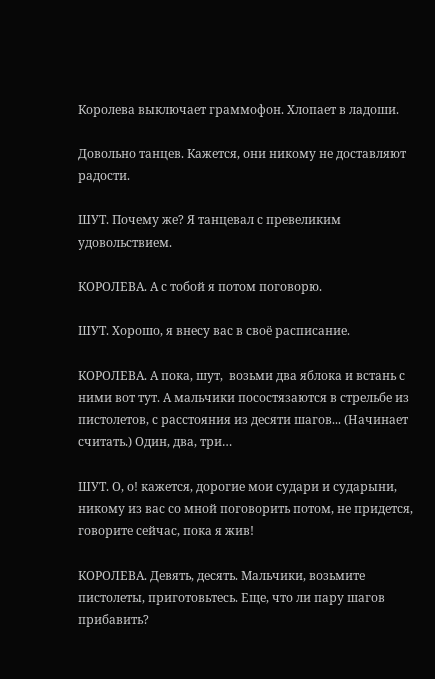Королева выключает граммофон. Хлопает в ладоши.

Довольно танцев. Кажется, они никому не доставляют радости.

ШУТ. Почему же? Я танцевал с превеликим удовольствием.

КОРОЛЕВА. А с тобой я потом поговорю.

ШУТ. Хорошо, я внесу вас в своё расписание.

КОРОЛЕВА. А пока, шут,  возьми два яблока и встань с ними вот тут. А мальчики посостязаются в стрельбе из пистолетов, с расстояния из десяти шагов... (Начинает считать.) Один, два, три…

ШУТ. О, о! кажется, дорогие мои судари и сударыни, никому из вас со мной поговорить потом, не придется, говорите сейчас, пока я жив!

КОРОЛЕВА. Девять, десять. Мальчики, возьмите пистолеты, приготовьтесь. Еще, что ли пару шагов прибавить?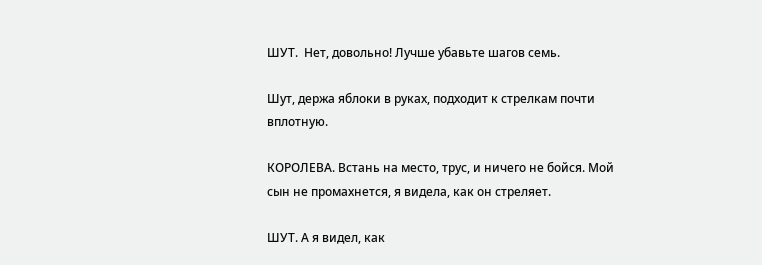ШУТ.  Нет, довольно! Лучше убавьте шагов семь.

Шут, держа яблоки в руках, подходит к стрелкам почти вплотную.

КОРОЛЕВА. Встань на место, трус, и ничего не бойся. Мой сын не промахнется, я видела, как он стреляет.

ШУТ. А я видел, как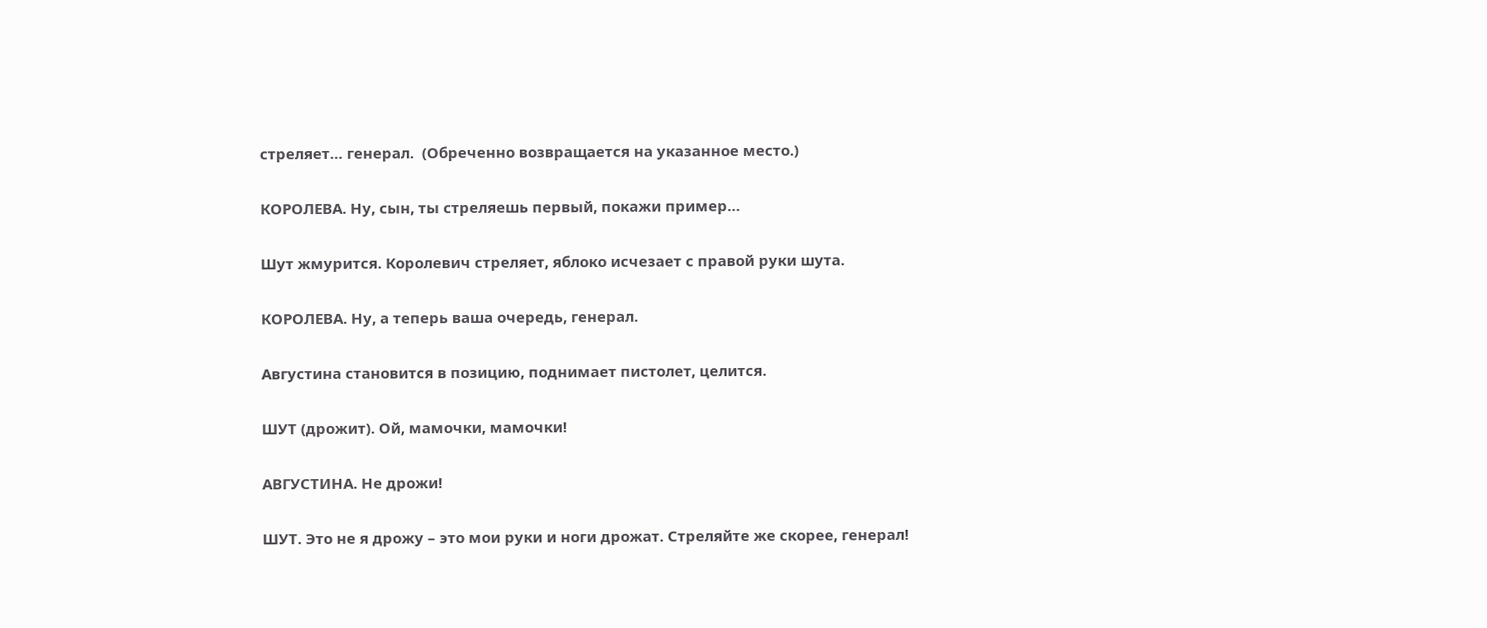стреляет… генерал.  (Обреченно возвращается на указанное место.)

КОРОЛЕВА. Ну, сын, ты стреляешь первый, покажи пример…

Шут жмурится. Королевич стреляет, яблоко исчезает с правой руки шута.

КОРОЛЕВА. Ну, а теперь ваша очередь, генерал.

Августина становится в позицию, поднимает пистолет, целится.

ШУТ (дрожит). Ой, мамочки, мамочки!

АВГУСТИНА. Не дрожи!

ШУТ. Это не я дрожу – это мои руки и ноги дрожат. Стреляйте же скорее, генерал!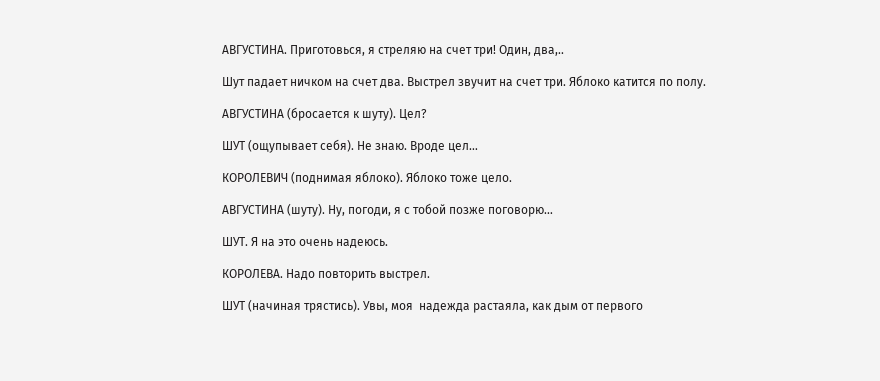АВГУСТИНА. Приготовься, я стреляю на счет три! Один, два,..

Шут падает ничком на счет два. Выстрел звучит на счет три. Яблоко катится по полу.

АВГУСТИНА (бросается к шуту). Цел?

ШУТ (ощупывает себя). Не знаю. Вроде цел…

КОРОЛЕВИЧ (поднимая яблоко). Яблоко тоже цело.

АВГУСТИНА (шуту). Ну, погоди, я с тобой позже поговорю…

ШУТ. Я на это очень надеюсь.

КОРОЛЕВА. Надо повторить выстрел.

ШУТ (начиная трястись). Увы, моя  надежда растаяла, как дым от первого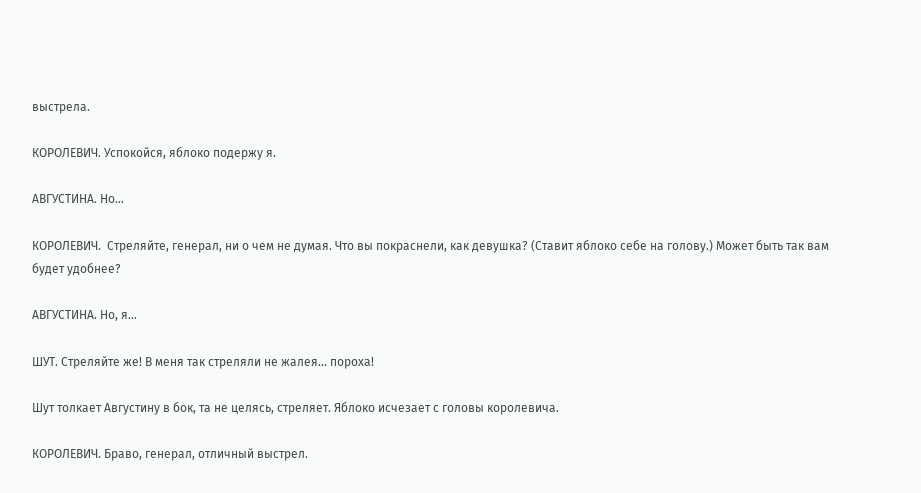выстрела.

КОРОЛЕВИЧ. Успокойся, яблоко подержу я.

АВГУСТИНА. Но…

КОРОЛЕВИЧ.  Стреляйте, генерал, ни о чем не думая. Что вы покраснели, как девушка? (Ставит яблоко себе на голову.) Может быть так вам будет удобнее?

АВГУСТИНА. Но, я…

ШУТ. Стреляйте же! В меня так стреляли не жалея… пороха!

Шут толкает Августину в бок, та не целясь, стреляет. Яблоко исчезает с головы королевича.

КОРОЛЕВИЧ. Браво, генерал, отличный выстрел.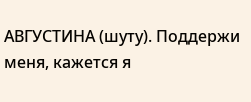АВГУСТИНА (шуту). Поддержи меня, кажется я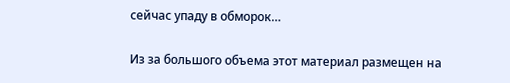сейчас упаду в обморок…

Из за большого объема этот материал размещен на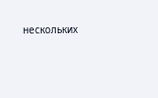нескольких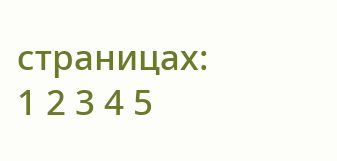страницах:
1 2 3 4 5